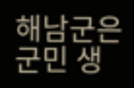해남군은 군민 생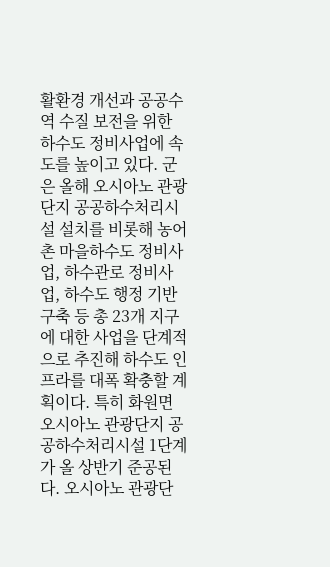활환경 개선과 공공수역 수질 보전을 위한 하수도 정비사업에 속도를 높이고 있다. 군은 올해 오시아노 관광단지 공공하수처리시설 설치를 비롯해 농어촌 마을하수도 정비사업, 하수관로 정비사업, 하수도 행정 기반 구축 등 총 23개 지구에 대한 사업을 단계적으로 추진해 하수도 인프라를 대폭 확충할 계획이다. 특히 화원면 오시아노 관광단지 공공하수처리시설 1단계가 올 상반기 준공된다. 오시아노 관광단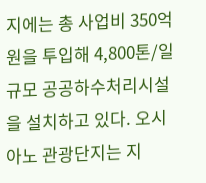지에는 총 사업비 350억원을 투입해 4,800톤/일 규모 공공하수처리시설을 설치하고 있다. 오시아노 관광단지는 지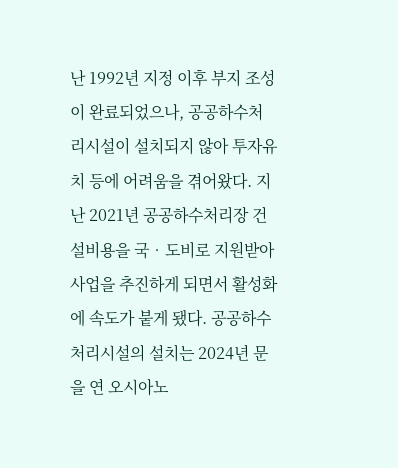난 1992년 지정 이후 부지 조성이 완료되었으나, 공공하수처리시설이 설치되지 않아 투자유치 등에 어려움을 겪어왔다. 지난 2021년 공공하수처리장 건설비용을 국‧도비로 지원받아 사업을 추진하게 되면서 활성화에 속도가 붙게 됐다. 공공하수처리시설의 설치는 2024년 문을 연 오시아노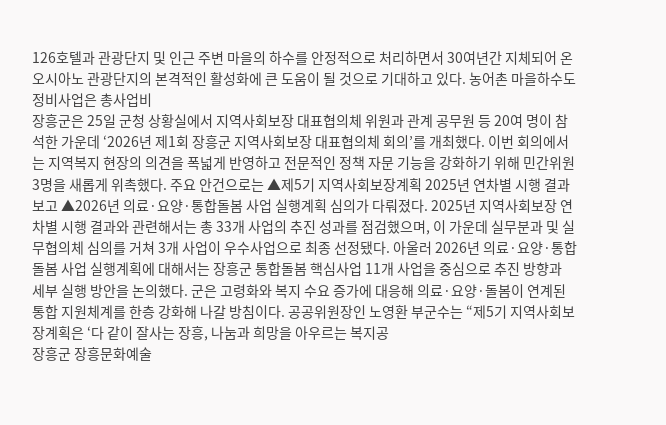126호텔과 관광단지 및 인근 주변 마을의 하수를 안정적으로 처리하면서 30여년간 지체되어 온 오시아노 관광단지의 본격적인 활성화에 큰 도움이 될 것으로 기대하고 있다. 농어촌 마을하수도 정비사업은 총사업비
장흥군은 25일 군청 상황실에서 지역사회보장 대표협의체 위원과 관계 공무원 등 20여 명이 참석한 가운데 ‘2026년 제1회 장흥군 지역사회보장 대표협의체 회의’를 개최했다. 이번 회의에서는 지역복지 현장의 의견을 폭넓게 반영하고 전문적인 정책 자문 기능을 강화하기 위해 민간위원 3명을 새롭게 위촉했다. 주요 안건으로는 ▲제5기 지역사회보장계획 2025년 연차별 시행 결과 보고 ▲2026년 의료·요양·통합돌봄 사업 실행계획 심의가 다뤄졌다. 2025년 지역사회보장 연차별 시행 결과와 관련해서는 총 33개 사업의 추진 성과를 점검했으며, 이 가운데 실무분과 및 실무협의체 심의를 거쳐 3개 사업이 우수사업으로 최종 선정됐다. 아울러 2026년 의료·요양·통합돌봄 사업 실행계획에 대해서는 장흥군 통합돌봄 핵심사업 11개 사업을 중심으로 추진 방향과 세부 실행 방안을 논의했다. 군은 고령화와 복지 수요 증가에 대응해 의료·요양·돌봄이 연계된 통합 지원체계를 한층 강화해 나갈 방침이다. 공공위원장인 노영환 부군수는 “제5기 지역사회보장계획은 ‘다 같이 잘사는 장흥, 나눔과 희망을 아우르는 복지공
장흥군 장흥문화예술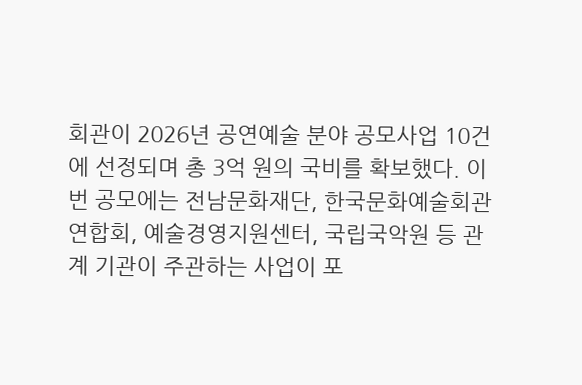회관이 2026년 공연예술 분야 공모사업 10건에 선정되며 총 3억 원의 국비를 확보했다. 이번 공모에는 전남문화재단, 한국문화예술회관연합회, 예술경영지원센터, 국립국악원 등 관계 기관이 주관하는 사업이 포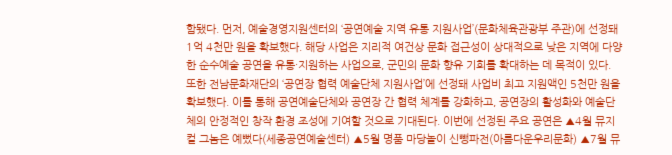함됐다. 먼저, 예술경영지원센터의 ‘공연예술 지역 유통 지원사업’(문화체육관광부 주관)에 선정돼 1억 4천만 원을 확보했다. 해당 사업은 지리적 여건상 문화 접근성이 상대적으로 낮은 지역에 다양한 순수예술 공연을 유통·지원하는 사업으로, 군민의 문화 향유 기회를 확대하는 데 목적이 있다. 또한 전남문화재단의 ‘공연장 협력 예술단체 지원사업’에 선정돼 사업비 최고 지원액인 5천만 원을 확보했다. 이를 통해 공연예술단체와 공연장 간 협력 체계를 강화하고, 공연장의 활성화와 예술단체의 안정적인 창작 환경 조성에 기여할 것으로 기대된다. 이번에 선정된 주요 공연은 ▲4월 뮤지컬 그놈은 예뻤다(세종공연예술센터) ▲5월 명품 마당놀이 신뺑파전(아름다운우리문화) ▲7월 뮤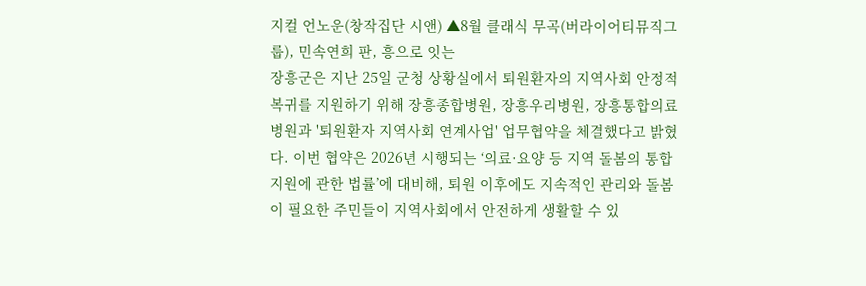지컬 언노운(창작집단 시앤) ▲8월 클래식 무곡(버라이어티뮤직그룹), 민속연희 판, 흥으로 잇는
장흥군은 지난 25일 군청 상황실에서 퇴원환자의 지역사회 안정적 복귀를 지원하기 위해 장흥종합병원, 장흥우리병원, 장흥통합의료병원과 '퇴원환자 지역사회 연계사업' 업무협약을 체결했다고 밝혔다. 이번 협약은 2026년 시행되는 ‘의료·요양 등 지역 돌봄의 통합지원에 관한 법률’에 대비해, 퇴원 이후에도 지속적인 관리와 돌봄이 필요한 주민들이 지역사회에서 안전하게 생활할 수 있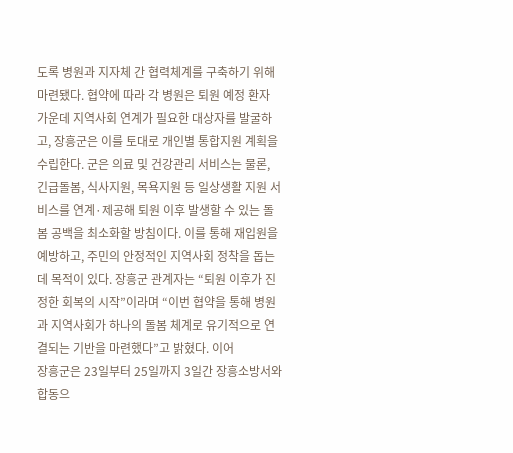도록 병원과 지자체 간 협력체계를 구축하기 위해 마련됐다. 협약에 따라 각 병원은 퇴원 예정 환자 가운데 지역사회 연계가 필요한 대상자를 발굴하고, 장흥군은 이를 토대로 개인별 통합지원 계획을 수립한다. 군은 의료 및 건강관리 서비스는 물론, 긴급돌봄, 식사지원, 목욕지원 등 일상생활 지원 서비스를 연계·제공해 퇴원 이후 발생할 수 있는 돌봄 공백을 최소화할 방침이다. 이를 통해 재입원을 예방하고, 주민의 안정적인 지역사회 정착을 돕는 데 목적이 있다. 장흥군 관계자는 “퇴원 이후가 진정한 회복의 시작”이라며 “이번 협약을 통해 병원과 지역사회가 하나의 돌봄 체계로 유기적으로 연결되는 기반을 마련했다”고 밝혔다. 이어
장흥군은 23일부터 25일까지 3일간 장흥소방서와 합동으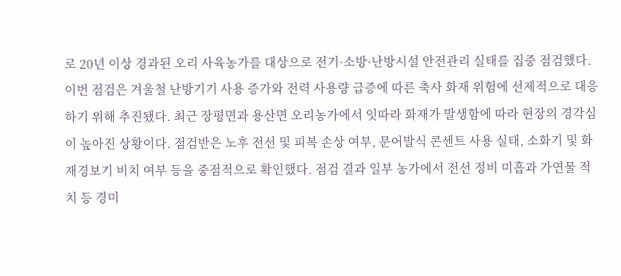로 20년 이상 경과된 오리 사육농가를 대상으로 전기·소방·난방시설 안전관리 실태를 집중 점검했다. 이번 점검은 겨울철 난방기기 사용 증가와 전력 사용량 급증에 따른 축사 화재 위험에 선제적으로 대응하기 위해 추진됐다. 최근 장평면과 용산면 오리농가에서 잇따라 화재가 발생함에 따라 현장의 경각심이 높아진 상황이다. 점검반은 노후 전선 및 피복 손상 여부, 문어발식 콘센트 사용 실태, 소화기 및 화재경보기 비치 여부 등을 중점적으로 확인했다. 점검 결과 일부 농가에서 전선 정비 미흡과 가연물 적치 등 경미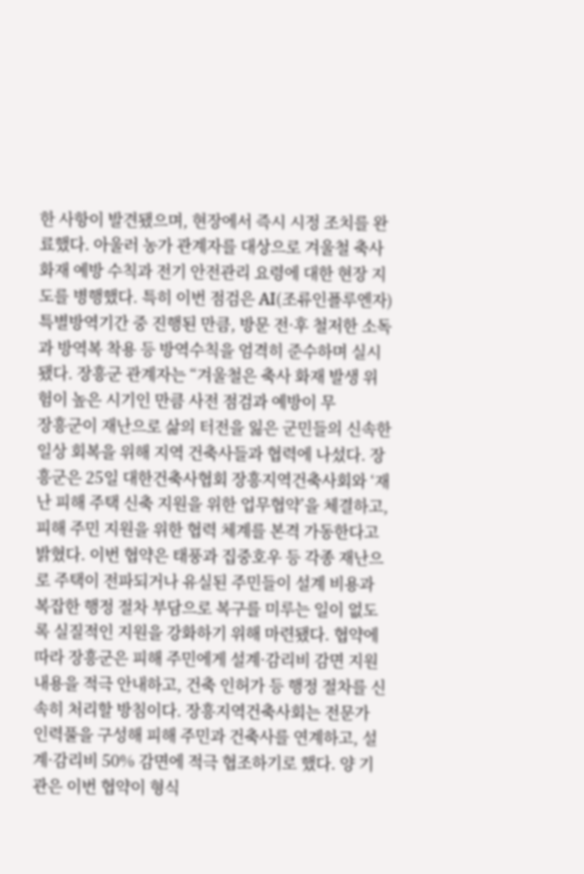한 사항이 발견됐으며, 현장에서 즉시 시정 조치를 완료했다. 아울러 농가 관계자를 대상으로 겨울철 축사 화재 예방 수칙과 전기 안전관리 요령에 대한 현장 지도를 병행했다. 특히 이번 점검은 AI(조류인플루엔자) 특별방역기간 중 진행된 만큼, 방문 전·후 철저한 소독과 방역복 착용 등 방역수칙을 엄격히 준수하며 실시됐다. 장흥군 관계자는 “겨울철은 축사 화재 발생 위험이 높은 시기인 만큼 사전 점검과 예방이 무
장흥군이 재난으로 삶의 터전을 잃은 군민들의 신속한 일상 회복을 위해 지역 건축사들과 협력에 나섰다. 장흥군은 25일 대한건축사협회 장흥지역건축사회와 ‘재난 피해 주택 신축 지원을 위한 업무협약’을 체결하고, 피해 주민 지원을 위한 협력 체계를 본격 가동한다고 밝혔다. 이번 협약은 태풍과 집중호우 등 각종 재난으로 주택이 전파되거나 유실된 주민들이 설계 비용과 복잡한 행정 절차 부담으로 복구를 미루는 일이 없도록 실질적인 지원을 강화하기 위해 마련됐다. 협약에 따라 장흥군은 피해 주민에게 설계·감리비 감면 지원 내용을 적극 안내하고, 건축 인허가 등 행정 절차를 신속히 처리할 방침이다. 장흥지역건축사회는 전문가 인력풀을 구성해 피해 주민과 건축사를 연계하고, 설계·감리비 50% 감면에 적극 협조하기로 했다. 양 기관은 이번 협약이 형식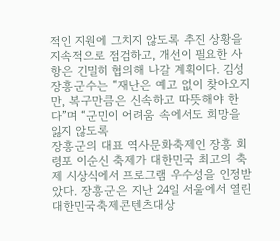적인 지원에 그치지 않도록 추진 상황을 지속적으로 점검하고, 개선이 필요한 사항은 긴밀히 협의해 나갈 계획이다. 김성 장흥군수는 “재난은 예고 없이 찾아오지만, 복구만큼은 신속하고 따뜻해야 한다”며 “군민이 어려움 속에서도 희망을 잃지 않도록
장흥군의 대표 역사문화축제인 장흥 회령포 이순신 축제가 대한민국 최고의 축제 시상식에서 프로그램 우수성을 인정받았다. 장흥군은 지난 24일 서울에서 열린 대한민국축제콘텐츠대상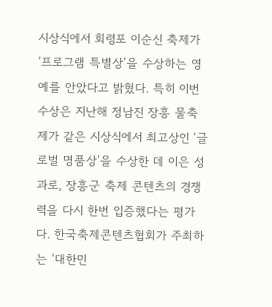시상식에서 회령포 이순신 축제가 ‘프로그램 특별상’을 수상하는 영예를 안았다고 밝혔다. 특히 이번 수상은 지난해 정남진 장흥 물축제가 같은 시상식에서 최고상인 ‘글로벌 명품상’을 수상한 데 이은 성과로, 장흥군 축제 콘텐츠의 경쟁력을 다시 한번 입증했다는 평가다. 한국축제콘텐츠협회가 주최하는 ‘대한민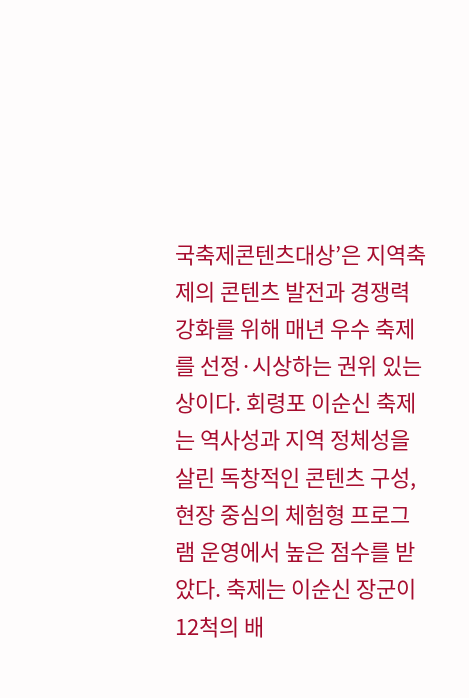국축제콘텐츠대상’은 지역축제의 콘텐츠 발전과 경쟁력 강화를 위해 매년 우수 축제를 선정·시상하는 권위 있는 상이다. 회령포 이순신 축제는 역사성과 지역 정체성을 살린 독창적인 콘텐츠 구성, 현장 중심의 체험형 프로그램 운영에서 높은 점수를 받았다. 축제는 이순신 장군이 12척의 배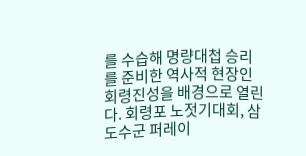를 수습해 명량대첩 승리를 준비한 역사적 현장인 회령진성을 배경으로 열린다. 회령포 노젓기대회, 삼도수군 퍼레이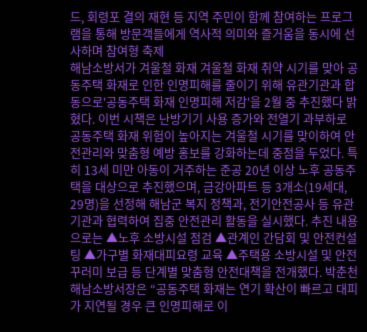드, 회령포 결의 재현 등 지역 주민이 함께 참여하는 프로그램을 통해 방문객들에게 역사적 의미와 즐거움을 동시에 선사하며 참여형 축제
해남소방서가 겨울철 화재 겨울철 화재 취약 시기를 맞아 공동주택 화재로 인한 인명피해를 줄이기 위해 유관기관과 합동으로'공동주택 화재 인명피해 저감'을 2월 중 추진했다 밝혔다. 이번 시책은 난방기기 사용 증가와 전열기 과부하로 공동주택 화재 위험이 높아지는 겨울철 시기를 맞이하여 안전관리와 맞춤형 예방 홍보를 강화하는데 중점을 두었다. 특히 13세 미만 아동이 거주하는 준공 20년 이상 노후 공동주택을 대상으로 추진했으며, 금강아파트 등 3개소(19세대, 29명)을 선정해 해남군 복지 정책과, 전기안전공사 등 유관기관과 협력하여 집중 안전관리 활동을 실시했다. 추진 내용으로는 ▲노후 소방시설 점검 ▲관계인 간담회 및 안전컨설팅 ▲가구별 화재대피요령 교육 ▲주택용 소방시설 및 안전꾸러미 보급 등 단계별 맞춤형 안전대책을 전개했다. 박춘천 해남소방서장은 “공동주택 화재는 연기 확산이 빠르고 대피가 지연될 경우 큰 인명피해로 이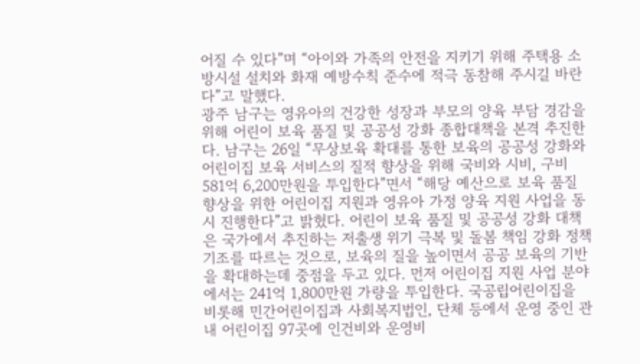어질 수 있다”며 “아이와 가족의 안전을 지키기 위해 주택용 소방시설 설치와 화재 예방수칙 준수에 적극 동참해 주시길 바란다”고 말했다.
광주 남구는 영유아의 건강한 성장과 부모의 양육 부담 경감을 위해 어린이 보육 품질 및 공공성 강화 종합대책을 본격 추진한다. 남구는 26일 “무상보육 확대를 통한 보육의 공공성 강화와 어린이집 보육 서비스의 질적 향상을 위해 국비와 시비, 구비 581억 6,200만원을 투입한다”면서 “해당 예산으로 보육 품질 향상을 위한 어린이집 지원과 영유아 가정 양육 지원 사업을 동시 진행한다”고 밝혔다. 어린이 보육 품질 및 공공성 강화 대책은 국가에서 추진하는 저출생 위기 극복 및 돌봄 책임 강화 정책 기조를 따르는 것으로, 보육의 질을 높이면서 공공 보육의 기반을 확대하는데 중점을 두고 있다. 먼저 어린이집 지원 사업 분야에서는 241억 1,800만원 가량을 투입한다. 국공립어린이집을 비롯해 민간어린이집과 사회복지법인, 단체 등에서 운영 중인 관내 어린이집 97곳에 인건비와 운영비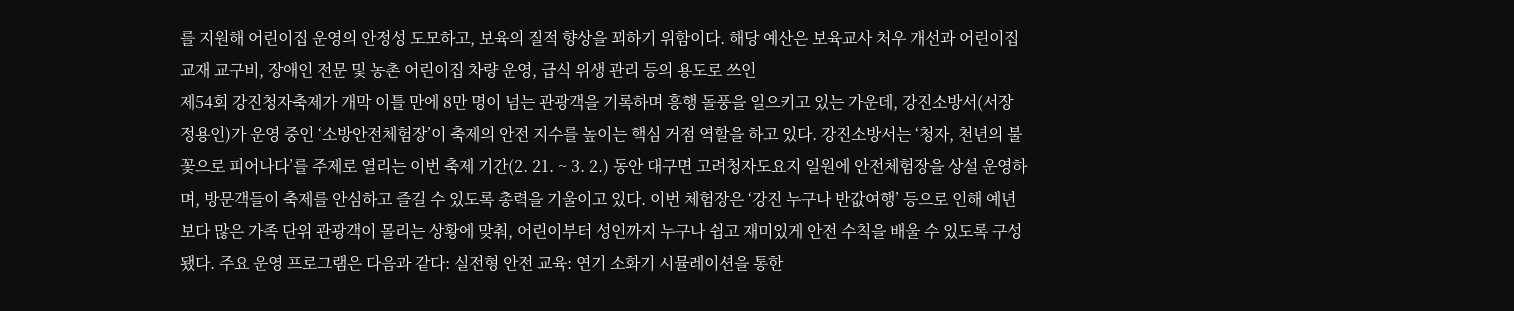를 지원해 어린이집 운영의 안정성 도모하고, 보육의 질적 향상을 꾀하기 위함이다. 해당 예산은 보육교사 처우 개선과 어린이집 교재 교구비, 장애인 전문 및 농촌 어린이집 차량 운영, 급식 위생 관리 등의 용도로 쓰인
제54회 강진청자축제가 개막 이틀 만에 8만 명이 넘는 관광객을 기록하며 흥행 돌풍을 일으키고 있는 가운데, 강진소방서(서장 정용인)가 운영 중인 ‘소방안전체험장’이 축제의 안전 지수를 높이는 핵심 거점 역할을 하고 있다. 강진소방서는 ‘청자, 천년의 불꽃으로 피어나다’를 주제로 열리는 이번 축제 기간(2. 21. ~ 3. 2.) 동안 대구면 고려청자도요지 일원에 안전체험장을 상설 운영하며, 방문객들이 축제를 안심하고 즐길 수 있도록 총력을 기울이고 있다. 이번 체험장은 ‘강진 누구나 반값여행’ 등으로 인해 예년보다 많은 가족 단위 관광객이 몰리는 상황에 맞춰, 어린이부터 성인까지 누구나 쉽고 재미있게 안전 수칙을 배울 수 있도록 구성됐다. 주요 운영 프로그램은 다음과 같다: 실전형 안전 교육: 연기 소화기 시뮬레이션을 통한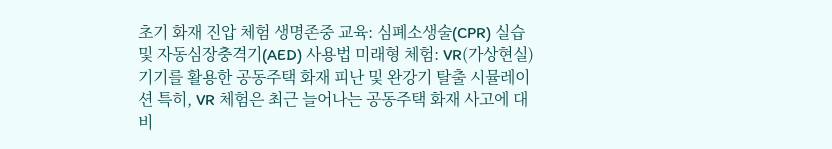초기 화재 진압 체험 생명존중 교육: 심폐소생술(CPR) 실습 및 자동심장충격기(AED) 사용법 미래형 체험: VR(가상현실) 기기를 활용한 공동주택 화재 피난 및 완강기 탈출 시뮬레이션 특히, VR 체험은 최근 늘어나는 공동주택 화재 사고에 대비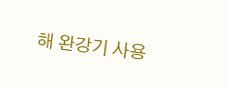해 완강기 사용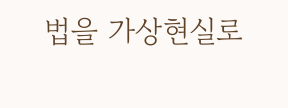법을 가상현실로